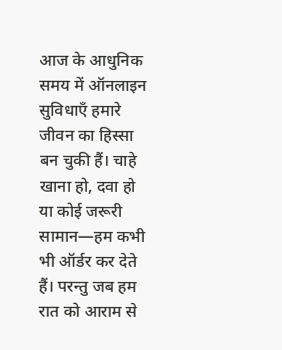आज के आधुनिक समय में ऑनलाइन सुविधाएँ हमारे जीवन का हिस्सा बन चुकी हैं। चाहे खाना हो, दवा हो या कोई जरूरी सामान—हम कभी भी ऑर्डर कर देते हैं। परन्तु जब हम रात को आराम से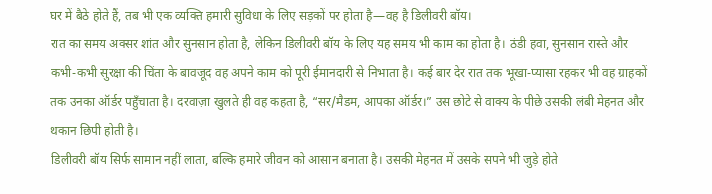घर में बैठे होते हैं, तब भी एक व्यक्ति हमारी सुविधा के लिए सड़कों पर होता है—वह है डिलीवरी बॉय।
रात का समय अक्सर शांत और सुनसान होता है, लेकिन डिलीवरी बॉय के लिए यह समय भी काम का होता है। ठंडी हवा, सुनसान रास्ते और कभी-कभी सुरक्षा की चिंता के बावजूद वह अपने काम को पूरी ईमानदारी से निभाता है। कई बार देर रात तक भूखा-प्यासा रहकर भी वह ग्राहकों तक उनका ऑर्डर पहुँचाता है। दरवाज़ा खुलते ही वह कहता है, “सर/मैडम, आपका ऑर्डर।” उस छोटे से वाक्य के पीछे उसकी लंबी मेहनत और थकान छिपी होती है।
डिलीवरी बॉय सिर्फ सामान नहीं लाता, बल्कि हमारे जीवन को आसान बनाता है। उसकी मेहनत में उसके सपने भी जुड़े होते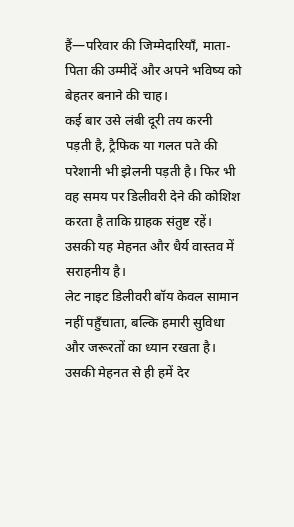हैं—परिवार की जिम्मेदारियाँ, माता-पिता की उम्मीदें और अपने भविष्य को बेहतर बनाने की चाह।
कई बार उसे लंबी दूरी तय करनी पड़ती है, ट्रैफिक या गलत पते की परेशानी भी झेलनी पड़ती है। फिर भी वह समय पर डिलीवरी देने की कोशिश करता है ताकि ग्राहक संतुष्ट रहें। उसकी यह मेहनत और धैर्य वास्तव में सराहनीय है।
लेट नाइट डिलीवरी बॉय केवल सामान नहीं पहुँचाता, बल्कि हमारी सुविधा और जरूरतों का ध्यान रखता है। उसकी मेहनत से ही हमें देर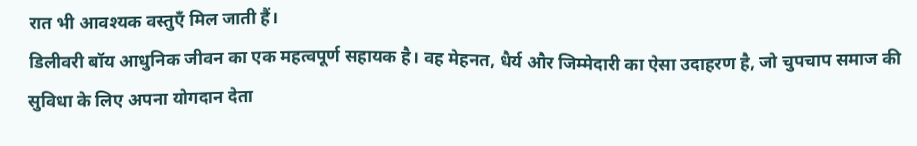रात भी आवश्यक वस्तुएँ मिल जाती हैं।
डिलीवरी बॉय आधुनिक जीवन का एक महत्वपूर्ण सहायक है। वह मेहनत, धैर्य और जिम्मेदारी का ऐसा उदाहरण है, जो चुपचाप समाज की सुविधा के लिए अपना योगदान देता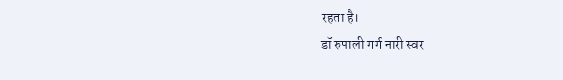रहता है।
डॉ रुपाली गर्ग नारी स्वर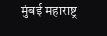मुंबई महाराष्ट्र